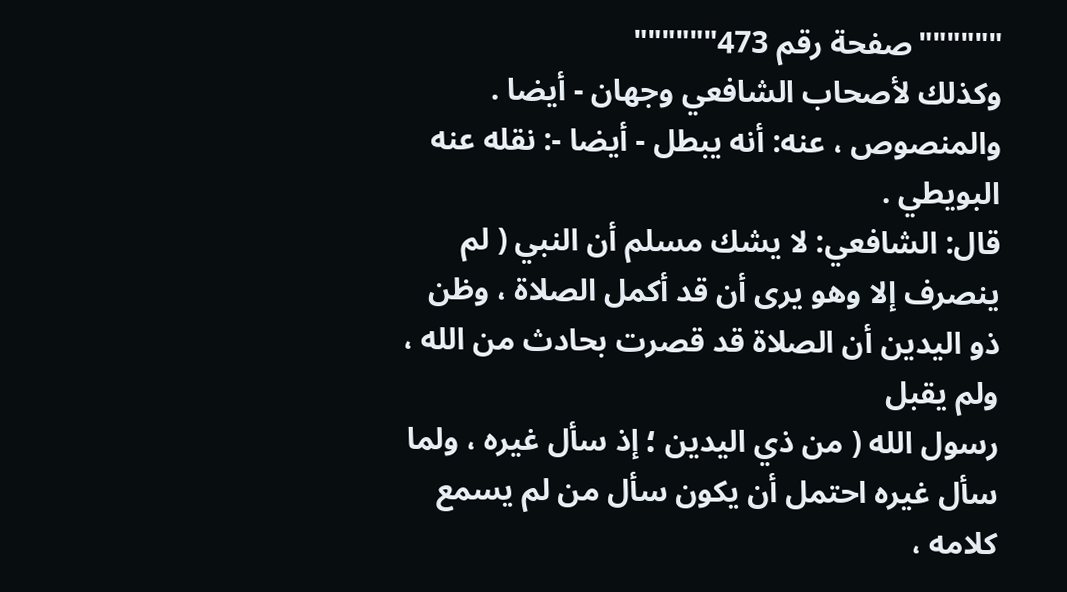""""""صفحة رقم 473""""""
وكذلك لأصحاب الشافعي وجهان - أيضا .
والمنصوص ، عنه: أنه يبطل - أيضا -: نقله عنه البويطي .
قال: الشافعي: لا يشك مسلم أن النبي ( لم ينصرف إلا وهو يرى أن قد أكمل الصلاة ، وظن ذو اليدين أن الصلاة قد قصرت بحادث من الله ، ولم يقبل
رسول الله ( من ذي اليدين ؛ إذ سأل غيره ، ولما سأل غيره احتمل أن يكون سأل من لم يسمع كلامه ،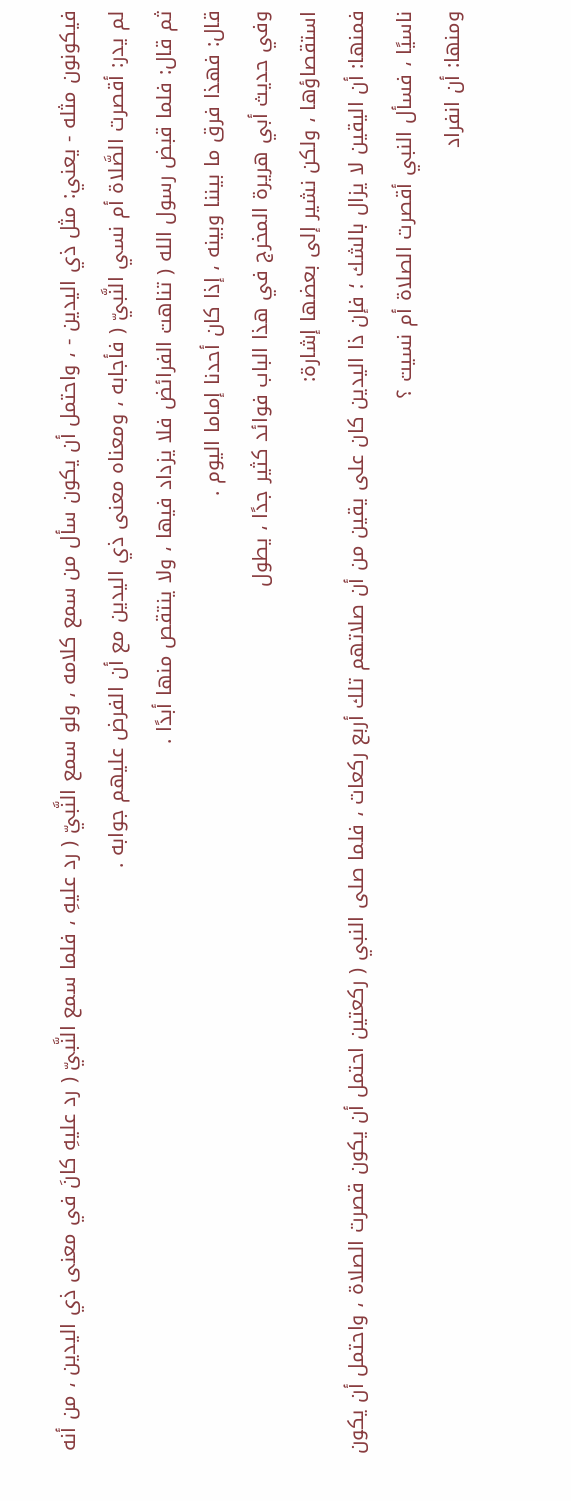فيكونون مثله - يعني: مثل ذي اليدين - ، واحتمل أن يكون سأل من سمع كلامه ، ولو سمع النَّبيّ ( رد عليهِ ، فلما سمع النَّبيّ ( رد عليهِ كانَ في معنى ذي اليدين ، من أنه لم يدر: أقصرت الصَّلاة أم نسي النَّبيّ ( فأجابه ، ومعناه معنى ذي اليدين مع أن الفرض عليهم جوابه .
ثم قال: فلما قبض رسول الله ( تناهت الفرائض فلا يزداد فيها ، ولا ينتقص منها أبدًا .
قال: فهذا فرق ما بيننا وبينه ، إذا كان أحدنا إماما اليوم .
وفي حديث أبي هريرة المخرج في هذا الباب فوائد كثير جدًا ، يطول
استقصاؤها ، ولكن نشير إلى بعضها إشارة:
فمنها: أن اليقين لا يزال بالشك ؛ فإن ذا اليدين كان على يقين من أن صلاتهم تلك أربع ركعات ، فلما صلى النبي ( ركعتين احتمل أن يكون قصرت الصلاة ، واحتمل أن يكون ناسيًا ، فسأل النبي أقصرت الصلاة أم نسيت ؟
ومنها: أن انفراد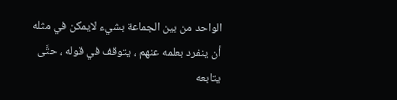الواحد من بين الجماعة بشيء لايمكن في مثله أن ينفرد بعلمه عنهم ، يتوقف في قوله ، حتَّى يتابعه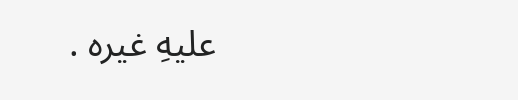عليهِ غيره .